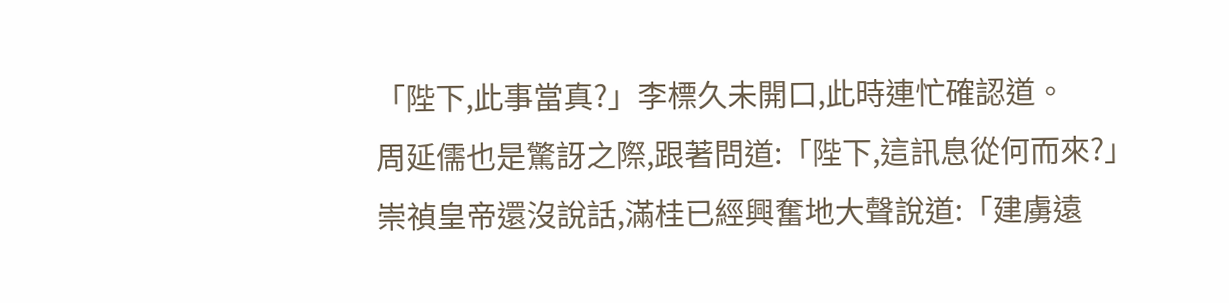「陛下,此事當真?」李標久未開口,此時連忙確認道。
周延儒也是驚訝之際,跟著問道:「陛下,這訊息從何而來?」
崇禎皇帝還沒說話,滿桂已經興奮地大聲說道:「建虜遠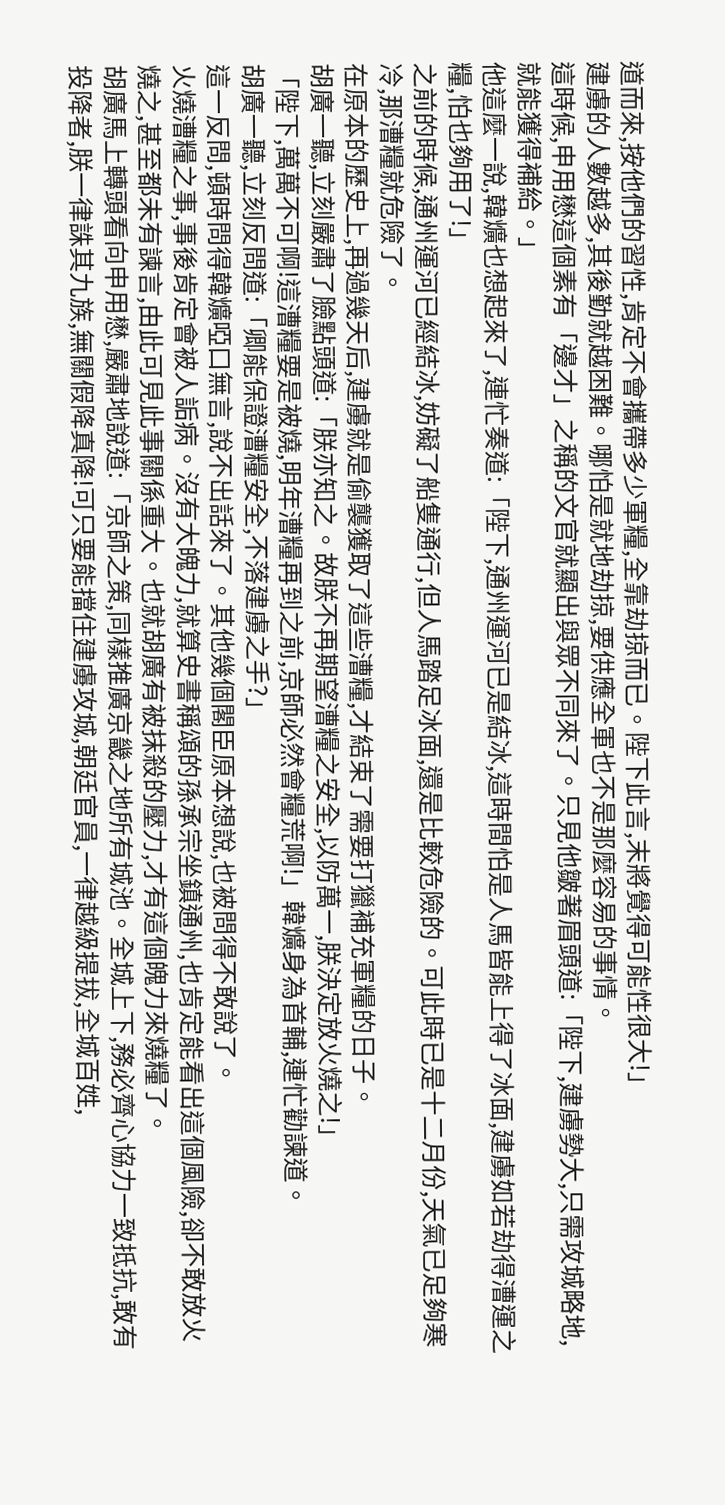道而來,按他們的習性,肯定不會攜帶多少軍糧,全靠劫掠而已。陛下此言,末將覺得可能性很大!」
建虜的人數越多,其後勤就越困難。哪怕是就地劫掠,要供應全軍也不是那麼容易的事情。
這時候,申用懋這個素有「邊才」之稱的文官就顯出與眾不同來了。只見他皺著眉頭道:「陛下,建虜勢大,只需攻城略地,就能獲得補給。」
他這麼一說,韓爌也想起來了,連忙奏道:「陛下,通州運河已是結冰,這時間怕是人馬皆能上得了冰面,建虜如若劫得漕運之糧,怕也夠用了!」
之前的時候,通州運河已經結冰,妨礙了船隻通行,但人馬踏足冰面,還是比較危險的。可此時已是十二月份,天氣已足夠寒冷,那漕糧就危險了。
在原本的歷史上,再過幾天后,建虜就是偷襲獲取了這些漕糧,才結束了需要打獵補充軍糧的日子。
胡廣一聽,立刻嚴肅了臉點頭道:「朕亦知之。故朕不再期望漕糧之安全,以防萬一,朕決定放火燒之!」
「陛下,萬萬不可啊!這漕糧要是被燒,明年漕糧再到之前,京師必然會糧荒啊!」韓爌身為首輔,連忙勸諫道。
胡廣一聽,立刻反問道:「卿能保證漕糧安全,不落建虜之手?」
這一反問,頓時問得韓爌啞口無言,說不出話來了。其他幾個閣臣原本想說,也被問得不敢說了。
火燒漕糧之事,事後肯定會被人詬病。沒有大魄力,就算史書稱頌的孫承宗坐鎮通州,也肯定能看出這個風險,卻不敢放火燒之,甚至都未有諫言,由此可見此事關係重大。也就胡廣有被抹殺的壓力,才有這個魄力來燒糧了。
胡廣馬上轉頭看向申用懋,嚴肅地說道:「京師之策,同樣推廣京畿之地所有城池。全城上下,務必齊心協力一致抵抗,敢有投降者,朕一律誅其九族,無關假降真降!可只要能擋住建虜攻城,朝廷官員,一律越級提拔,全城百姓,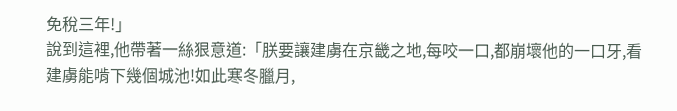免稅三年!」
說到這裡,他帶著一絲狠意道:「朕要讓建虜在京畿之地,每咬一口,都崩壞他的一口牙,看建虜能啃下幾個城池!如此寒冬臘月,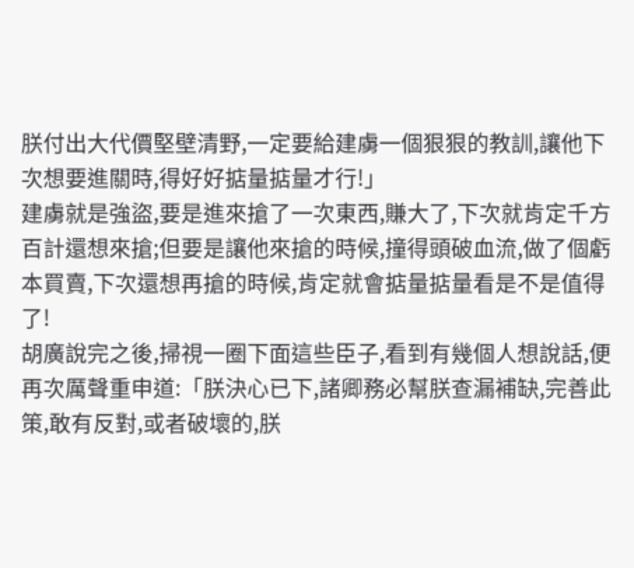朕付出大代價堅壁清野,一定要給建虜一個狠狠的教訓,讓他下次想要進關時,得好好掂量掂量才行!」
建虜就是強盜,要是進來搶了一次東西,賺大了,下次就肯定千方百計還想來搶;但要是讓他來搶的時候,撞得頭破血流,做了個虧本買賣,下次還想再搶的時候,肯定就會掂量掂量看是不是值得了!
胡廣說完之後,掃視一圈下面這些臣子,看到有幾個人想說話,便再次厲聲重申道:「朕決心已下,諸卿務必幫朕查漏補缺,完善此策,敢有反對,或者破壞的,朕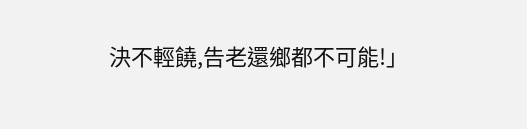決不輕饒,告老還鄉都不可能!」